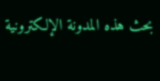بحث هذه المدونة الإلكترونية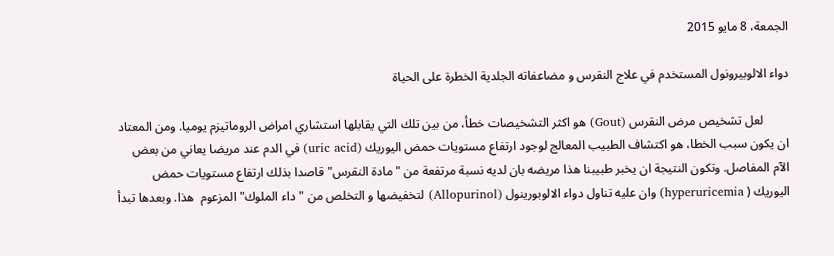الجمعة، 8 مايو 2015

دواء الالوبيرونول المستخدم في علاج النقرس و مضاعفاته الجلدية الخطرة على الحياة

        لعل تشخيص مرض النقرس (Gout) هو اكثر التشخيصات خطأ، من بين تلك التي يقابلها استشاري امراض الروماتيزم يوميا. ومن المعتاد ان يكون سبب الخطا، هو اكتشاف الطبيب المعالج لوجود ارتفاع مستويات حمض اليوريك (uric acid) في الدم عند مريضا يعاني من بعض الآم المفاصل. وتكون النتيجة ان يخبر طبيبنا هذا مريضه بان لديه نسبة مرتفعة من "مادة النقرس" قاصدا بذلك ارتفاع مستويات حمض اليوريك ( hyperuricemia) وان عليه تناول دواء الالوبورينول (Allopurinol) لتخفيضها و التخلص من "داء الملوك" المزعوم  هذا. وبعدها تبدأ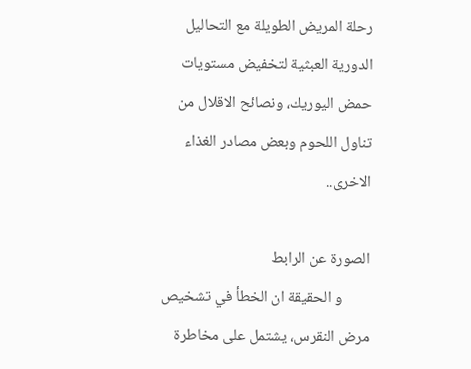رحلة المريض الطويلة مع التحاليل الدورية العبثية لتخفيض مستويات حمض اليوريك، ونصائح الاقلال من تناول اللحوم وبعض مصادر الغذاء الاخرى..

الصورة عن الرابط
        و الحقيقة ان الخطأ في تشخيص مرض النقرس، يشتمل على مخاطرة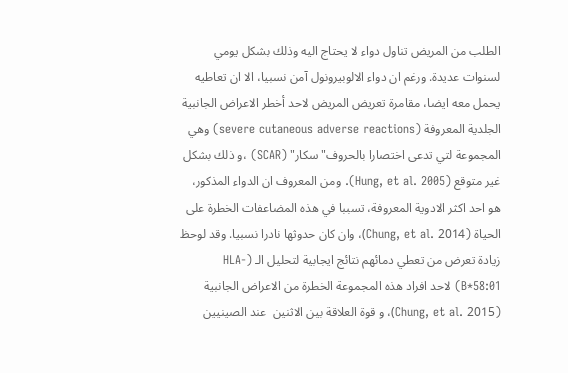الطلب من المريض تناول دواء لا يحتاج اليه وذلك بشكل يومي لسنوات عديدة. ورغم ان دواء الالوبيرونول آمن نسبيا، الا ان تعاطيه يحمل معه ايضا، مقامرة تعريض المريض لاحد أخطر الاعراض الجانبية الجلدية المعروفة (severe cutaneous adverse reactions) وهي المجموعة لتي تدعى اختصارا بالحروف"سكار" (SCAR) ،و ذلك بشكل غير متوقع (Hung, et al. 2005). ومن المعروف ان الدواء المذكور، هو احد اكثر الادوية المعروفة، تسببا في هذه المضاعفات الخطرة على الحياة (Chung, et al. 2014)، وان كان حدوثها نادرا نسبيا. وقد لوحظ زيادة تعرض من تعطي دمائهم نتائج ايجابية لتحليل الـ (HLA-B*58:01) لاحد افراد هذه المجموعة الخطرة من الاعراض الجانبية (Chung, et al. 2015)، و قوة العلاقة بين الاثنين  عند الصينيين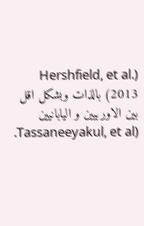(Hershfield, et al. 2013) بالذات وبشكل اقل بين الاوربيين و اليابانيين (Tassaneeyakul, et al.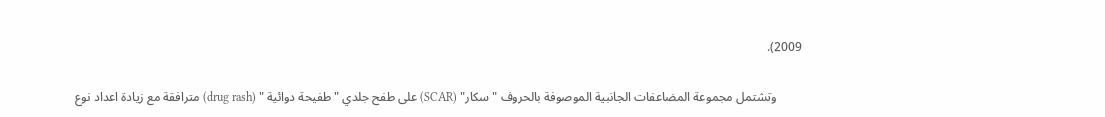2009).

        وتشتمل مجموعة المضاعفات الجانبية الموصوفة بالحروف "سكار" (SCAR) على طفح جلدي "طفيحة دوائية " (drug rash) مترافقة مع زيادة اعداد نوع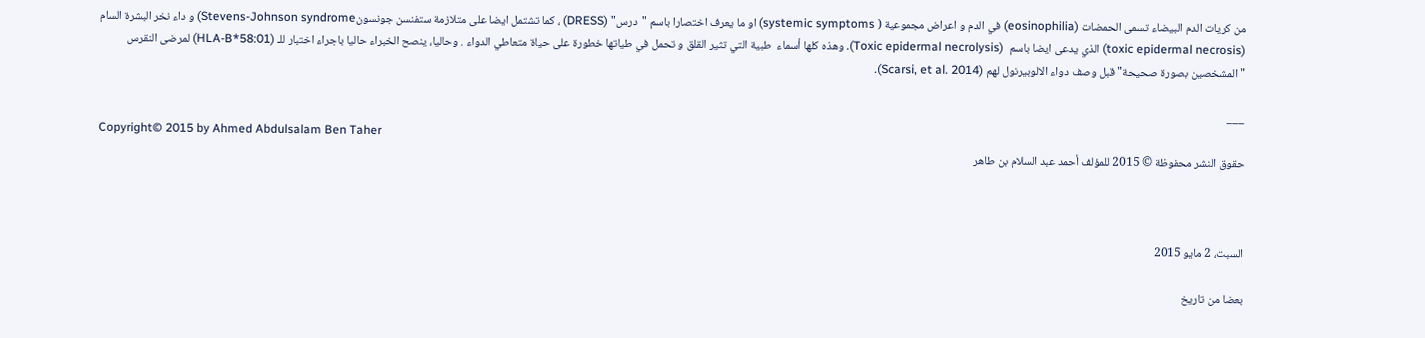من كريات الدم البيضاء تسمى الحمضات (eosinophilia) في الدم و اعراض مجموعية ( systemic symptoms) او ما يعرف اختصارا باسم "درس" (DRESS) ، كما تشتمل ايضا على متلازمة ستفنسن جونسونStevens-Johnson syndrome) و داء نخر البشرة السام (toxic epidermal necrosis) الذي يدعى ايضا باسم  (Toxic epidermal necrolysis). وهذه كلها أسماء  طبية التي تثير القلق و تحمل في طياتها خطورة على حياة متعاطي الدواء . وحاليا، ينصح الخبراء حاليا باجراء اختبار للـ (HLA-B*58:01) لمرضى النقرس "المشخصين بصورة صحيحة" قبل وصف دواء الالوبيرنول لهم (Scarsi, et al. 2014).

___
Copyright© 2015 by Ahmed Abdulsalam Ben Taher
حقوق النشر محفوظة © 2015 للمؤلف أحمد عبد السلام بن طاهر



السبت، 2 مايو 2015

بعضا من تاريخ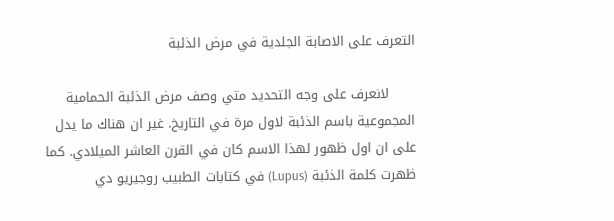التعرف على الاصابة الجلدية في مرض الذئبة

      لانعرف على وجه التحديد متي وصف مرض الذئبة الحمامية المجموعية باسم الذئبة لاول مرة في التاريخ. غير ان هناك ما يدل على ان اول ظهور لهذا الاسم كان في القرن العاشر الميلادي. كما ظهرت كلمة الذئبة (Lupus) في كتابات الطبيب روجيريو دي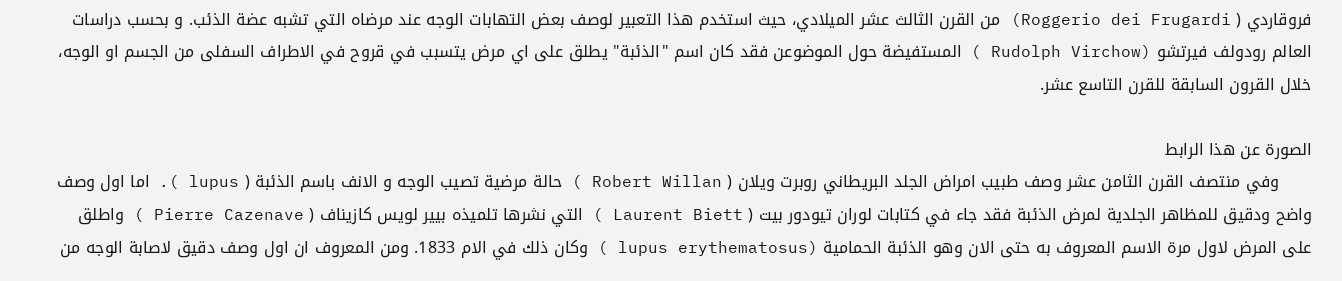فروقاردي ( Roggerio dei Frugardi) من القرن الثالث عشر الميلادي، حيث استخدم هذا التعبير لوصف بعض التهابات الوجه عند مرضاه التي تشبه عضة الذئب. و بحسب دراسات العالم رودولف فيرتشو (Rudolph Virchow ) المستفيضة حول الموضوعن فقد كان اسم "الذئبة" يطلق على اي مرض يتسبب في قروح في الاطراف السفلى من الجسم او الوجه، خلال القرون السابقة للقرن التاسع عشر.

الصورة عن هذا الرابط
      وفي منتصف القرن الثامن عشر وصف طبيب امراض الجلد البريطاني روبرت ويلان ( Robert Willan ) حالة مرضية تصيب الوجه و الانف باسم الذئبة ( lupus ). اما اول وصف واضح ودقيق للمظاهر الجلدية لمرض الذئبة فقد جاء في كتابات لوران تيودور بيت ( Laurent Biett ) التي نشرها تلميذه بيير لويس كازيناف ( Pierre Cazenave ) واطلق على المرض لاول مرة الاسم المعروف به حتى الان وهو الذئبة الحمامية (lupus erythematosus ) وكان ذلك في الام 1833. ومن المعروف ان اول وصف دقيق لاصابة الوجه من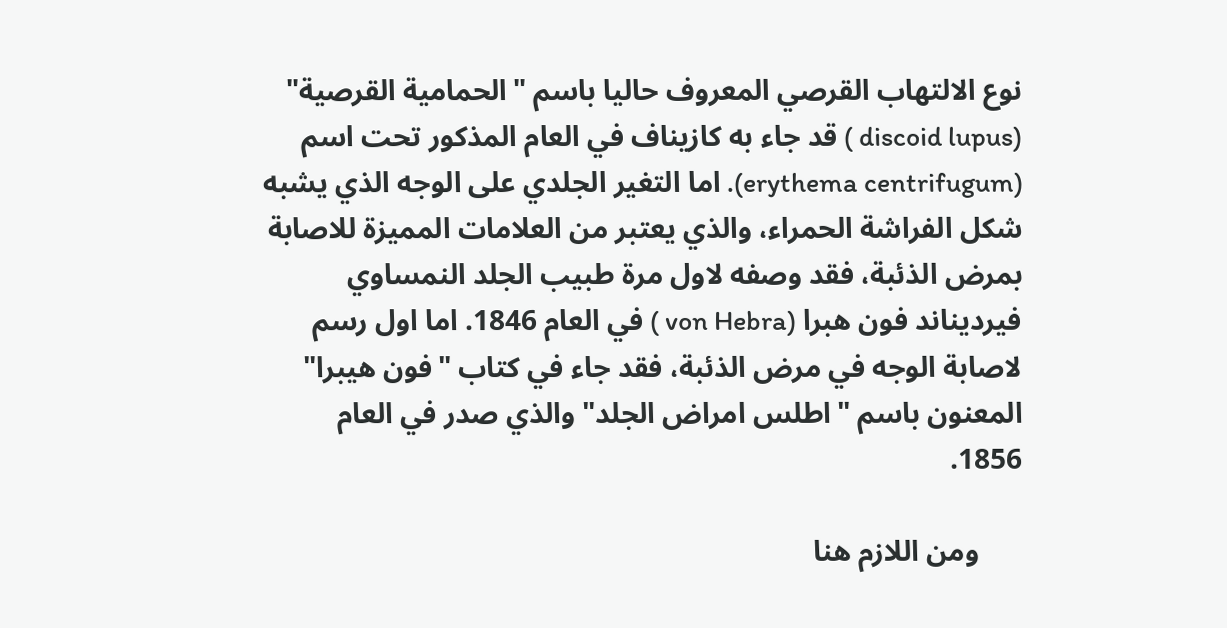نوع الالتهاب القرصي المعروف حاليا باسم "الحمامية القرصية" (discoid lupus ) قد جاء به كازيناف في العام المذكور تحت اسم (erythema centrifugum). اما التغير الجلدي على الوجه الذي يشبه شكل الفراشة الحمراء، والذي يعتبر من العلامات المميزة للاصابة بمرض الذئبة، فقد وصفه لاول مرة طبيب الجلد النمساوي فيرديناند فون هبرا (von Hebra ) في العام 1846. اما اول رسم لاصابة الوجه في مرض الذئبة، فقد جاء في كتاب "فون هيبرا" المعنون باسم "اطلس امراض الجلد" والذي صدر في العام 1856.

      ومن اللازم هنا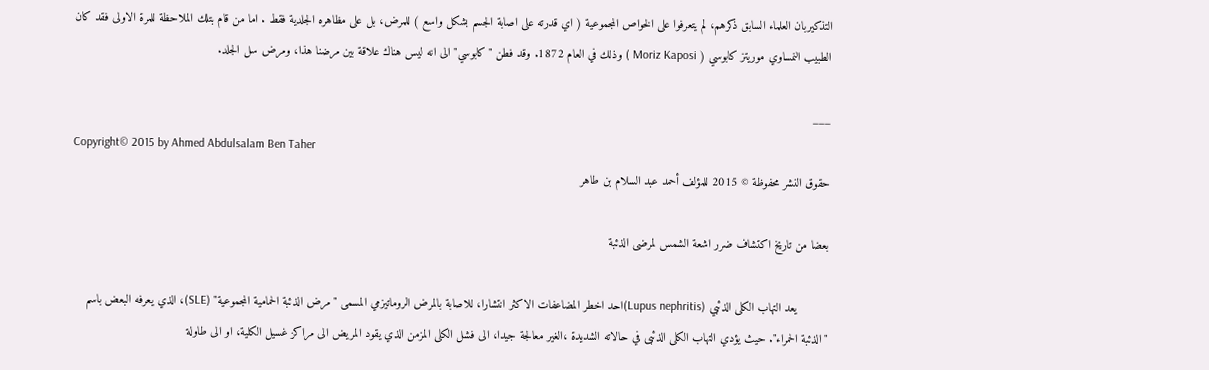التذكيربان العلماء السابق ذكرهم، لم يتعرفوا على الخواص المجموعية ( اي قدرته على اصابة الجسم بشكل واسع ) للمرض، بل على مظاهره الجلدية فقط . اما من قام بتلك الملاحظة للمرة الاولى فقد كان الطبيب النمساوي موريتز كابوسي ( Moriz Kaposi ) وذلك في العام 1872. وقد فطن "كابوسي" الى انه ليس هناك علاقة بين مرضنا هذا، ومرض سل الجلد.

___
Copyright© 2015 by Ahmed Abdulsalam Ben Taher
حقوق النشر محفوظة © 2015 للمؤلف أحمد عبد السلام بن طاهر

بعضا من تاريخ اكتشاف ضرر اشعة الشمس لمرضى الذئبة

         يعد التهاب الكلى الذئبي (Lupus nephritis)احد اخطر المضاعفات الاكثر انتشارا، للاصابة بالمرض الروماتيزمي المسمى "مرض الذئبة الحمامية المجموعية" (SLE)، الذي يعرفه البعض باسم "الذئبة الحمراء". حيث يؤدي التهاب الكلى الذئبى في حالاته الشديدة ،الغير معالجة جيدا، الى فشل الكلى المزمن الذي يقود المريض الى مراكز غسيل الكلية، او الى طاولة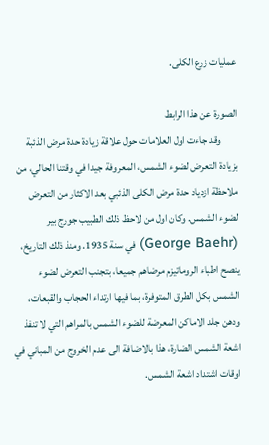عمليات زرع الكلى.

الصورة عن هذا الرابط
        وقد جاءت اول العلامات حول علاقة زيادة حدة مرض الذئبة بزيادة التعرض لضوء الشمس، المعروفة جيدا في وقتنا الحالي، من ملاحظة ازدياد حدة مرض الكلى الذئبي بعد الاكثار من التعرض لضوء الشمس. وكان اول من لاحظ ذلك الطبيب جورج بير (George Baehr) في سنة 1935. ومنذ ذلك التاريخ، ينصح اطباء الروماتيزم مرضاهم جميعا، بتجنب التعرض لضوء الشمس بكل الطرق المتوفرة، بما فيها ارتداء الحجاب والقبعات، ودهن جلد الاماكن المعرضة للضوء الشمس بالمراهم التي لا تنفذ اشعة الشمس الضارة، هذا بالاضافة الى عدم الخروج من المباني في اوقات اشتداد اشعة الشمس.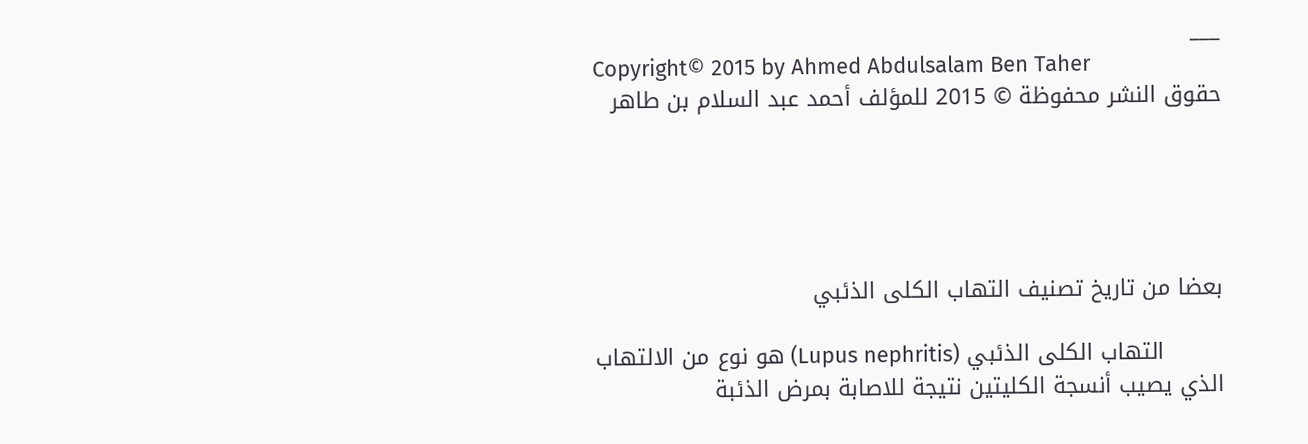___
Copyright© 2015 by Ahmed Abdulsalam Ben Taher
حقوق النشر محفوظة © 2015 للمؤلف أحمد عبد السلام بن طاهر





بعضا من تاريخ تصنيف التهاب الكلى الذئبي

        التهاب الكلى الذئبي (Lupus nephritis) هو نوع من الالتهاب الذي يصيب أنسجة الكليتين نتيجة للاصابة بمرض الذئبة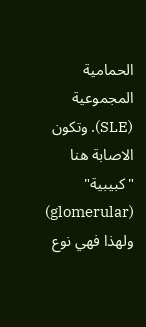الحمامية المجموعية (SLE). وتكون الاصابة هنا "كبيبية" (glomerular) ولهذا فهي نوع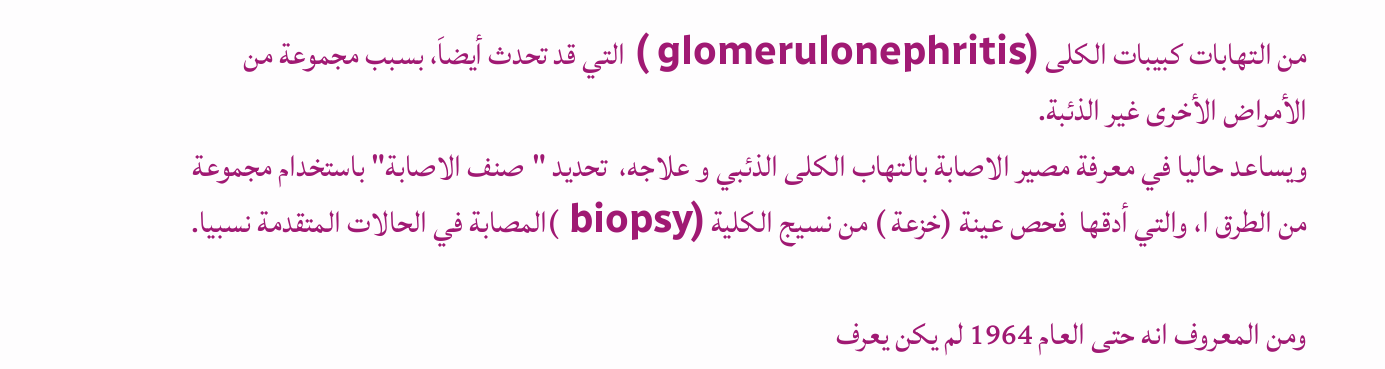من التهابات كبيبات الكلى (glomerulonephritis ) التي قد تحدث أيضاَ، بسبب مجموعة من الأمراض الأخرى غير الذئبة.
ويساعد حاليا في معرفة مصير الاصابة بالتهاب الكلى الذئبي و علاجه،  تحديد "صنف الاصابة" باستخدام مجموعة من الطرق ا، والتي أدقها  فحص عينة (خزعة ) من نسيج الكلية (biopsy )المصابة في الحالات المتقدمة نسبيا.

ومن المعروف انه حتى العام 1964 لم يكن يعرف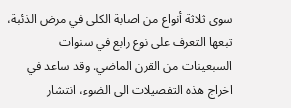سوى ثلاثة أنواع من اصابة الكلى في مرض الذئبة، تبعها التعرف على نوع رابع في سنوات السبعينات من القرن الماضي. وقد ساعد في اخراج هذه التفصيلات الى الضوء، انتشار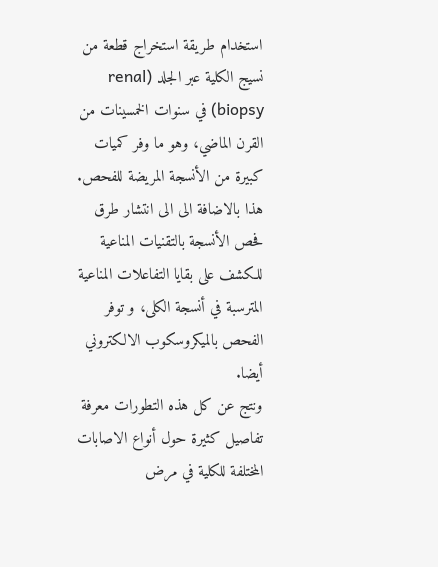استخدام طريقة استخراج قطعة من نسيج الكلية عبر الجلد (renal biopsy) في سنوات الخمسينات من القرن الماضي، وهو ما وفر كميات كبيرة من الأنسجة المريضة للفحص. هذا بالاضافة الى الى انتشار طرق فحص الأنسجة بالتقنيات المناعية للكشف على بقايا التفاعلات المناعية المترسبة في أنسجة الكلى، و توفر الفحص بالميكروسكوب الالكتروني أيضا.
ونتج عن كل هذه التطورات معرفة تفاصيل كثيرة حول أنواع الاصابات المختلفة للكلية في مرض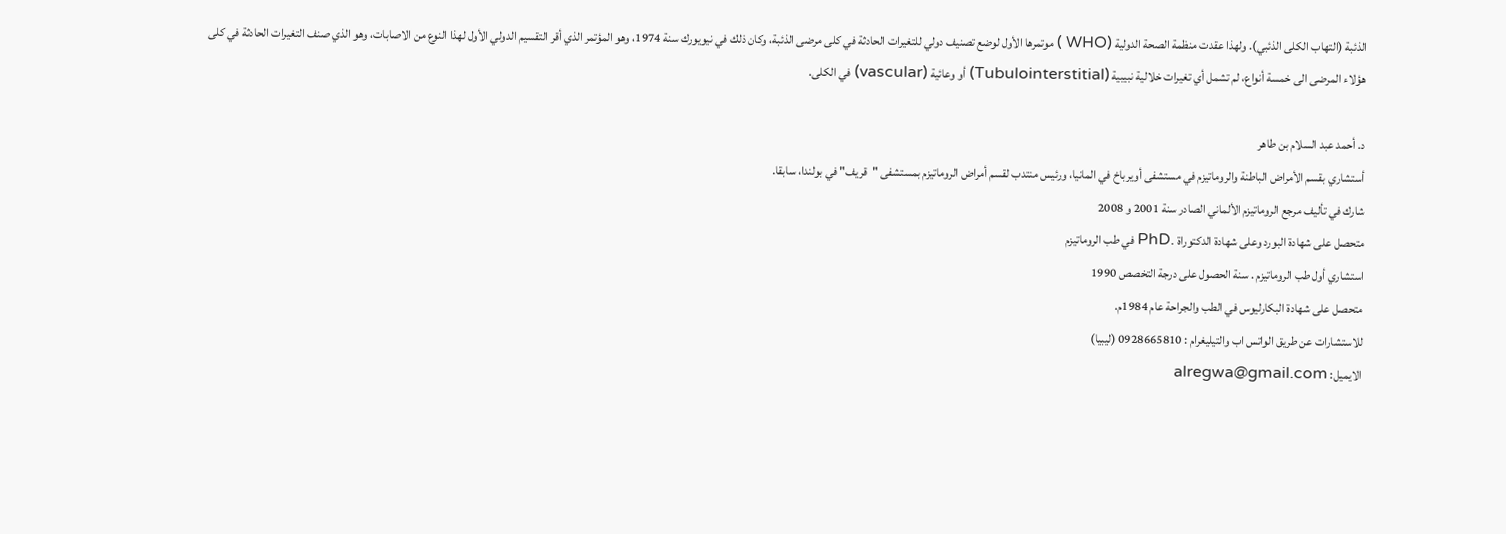الذئبة (التهاب الكلى الذئبي). ولهذا عقدت منظمة الصحة الدولية (WHO ) موتمرها الأول لوضع تصنيف دولي للتغيرات الحادثة في كلى مرضى الذئبة، وكان ذلك في نيويورك سنة 1974، وهو المؤتمر الذي أقر التقسيم الدولي الأول لهذا النوع من الاصابات، وهو الذي صنف التغيرات الحادثة في كلى هؤلاء المرضى الى خمسة أنواع، لم تشمل أي تغيرات خلالية نبيبية (Tubulointerstitial) أو وعائية (vascular) في الكلى.

د. أحمد عبد السلام بن طاهر
أستشاري بقسم الأمراض الباطنة والروماتيزم في مستشفى أويرباخ في المانيا، ورئيس منتدب لقسم أمراض الروماتيزم بمستشفى "قريف" في بولندا، سابقا.
شارك في تأليف مرجع الروماتيزم الألماني الصادر سنة 2001 و 2008
متحصل على شهادة البورد وعلى شهادة الدكتوراة .PhD في طب الروماتيزم
استشاري أول طب الروماتيزم . سنة الحصول على درجة التخصص 1990
متحصل على شهادة البكارليوس في الطب والجراحة عام 1984م.
للاستشارات عن طريق الواتس اب والتيليغرام : 0928665810 (ليبيا)
الايميل: alregwa@gmail.com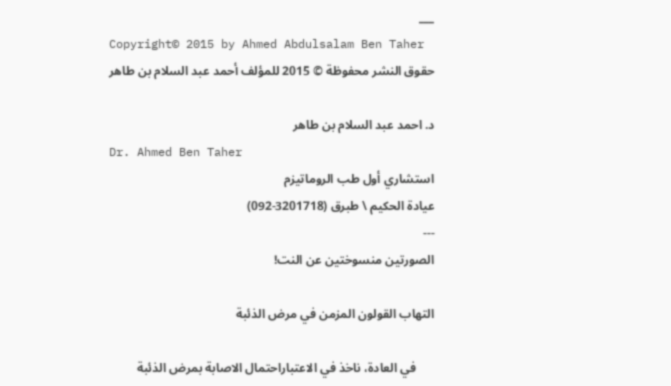___
Copyright© 2015 by Ahmed Abdulsalam Ben Taher
حقوق النشر محفوظة © 2015 للمؤلف أحمد عبد السلام بن طاهر

د. احمد عبد السلام بن طاهر
Dr. Ahmed Ben Taher
استشاري أول طب الروماتيزم
عيادة الحكيم \ طبرق (3201718-092)
---
الصورتين منسوختين عن النت!

التهاب القولون المزمن في مرض الذئبة

      في العادة، ناخذ في الاعتباراحتمال الاصابة بمرض الذئبة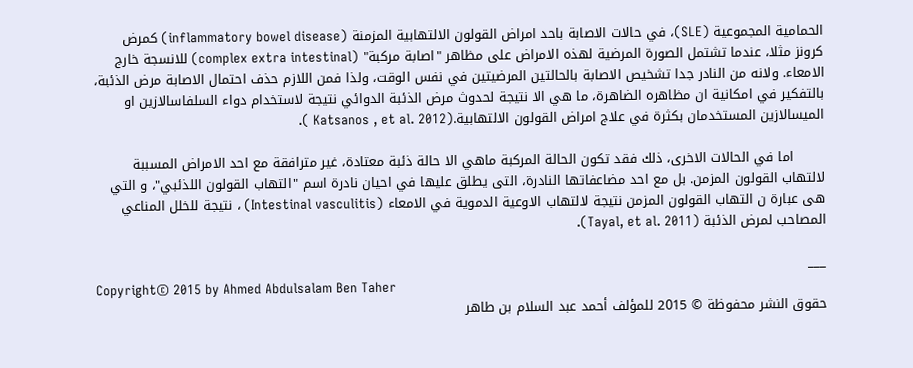الحمامية المجموعية (SLE)، في حالات الاصابة باحد امراض القولون الالتهابية المزمنة (inflammatory bowel disease) كمرض كرونز مثلا، عندما تشتمل الصورة المرضية لهذه الامراض على مظاهر "اصابة مركبة" (complex extra intestinal) للانسجة خارج الامعاء. ولانه من النادر جدا تشخيص الاصابة بالحالتين المرضيتين في نفس الوقت، ولذا فمن اللازم حذف احتمال الاصابة مرض الذئبة، بالتفكير في امكانية ان مظاهره الضاهرة، ما هي الا نتيجة لحدوث مرض الذئبة الدوائي نتيجة لاستخدام دواء السلفاسالازين او الميسالازين المستخدمان بكثرة في علاج امراض القولون الالتهابية.(Katsanos , et al. 2012 ).

       اما في الحالات الاخرى، ذلك فقد تكون الحالة المركبة ماهي الا حالة ذئبة معتادة، غير مترافقة مع احد الامراض المسببة لالتهاب القولون المزمن. بل مع احد مضاعفاتها النادرة، التى يطلق عليها في احيان نادرة اسم "التهاب القولون اللذئبي"، و التي هى عبارة ن التهاب القولون المزمن نتيجة لالتهاب الاوعية الدموية في الامعاء (Intestinal vasculitis) ، نتيجة للخلل المناعي المصاحب لمرض الذئبة (Tayal, et al. 2011).

___
Copyright© 2015 by Ahmed Abdulsalam Ben Taher
حقوق النشر محفوظة © 2015 للمؤلف أحمد عبد السلام بن طاهر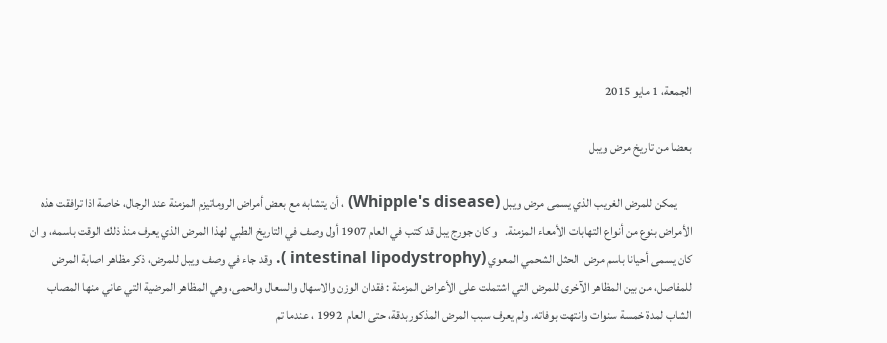الجمعة، 1 مايو 2015

بعضا من تاريخ مرض ويبل

      يمكن للمرض الغريب الذي يسمى مرض ويبل (Whipple's disease) ، أن يتشابه مع بعض أمراض الروماتيزم المزمنة عند الرجال، خاصة اذا ترافقت هذه الأمراض بنوع من أنواع التهابات الأمعاء المزمنة.   و كان جورج يبل قد كتب في العام 1907 أول وصف في التاريخ الطبي لهذا المرض الذي يعرف منذ ذلك الوقت باسمه، و ان كان يسمى أحيانا باسم مرض  الحثل الشحمي المعوي (intestinal lipodystrophy ). وقد جاء في وصف ويبل للمرض، ذكر مظاهر اصابة المرض للمفاصل، من بين المظاهر الآخرى للمرض التي اشتملت على الأعراض المزمنة : فقدان الوزن والاسهال والسعال والحمى، وهي المظاهر المرضية التي عاني منها المصاب الشاب لمدة خمسة سنوات وانتهت بوفاته. ولم يعرف سبب المرض المذكوربدقة، حتى العام  1992 ، عندما تم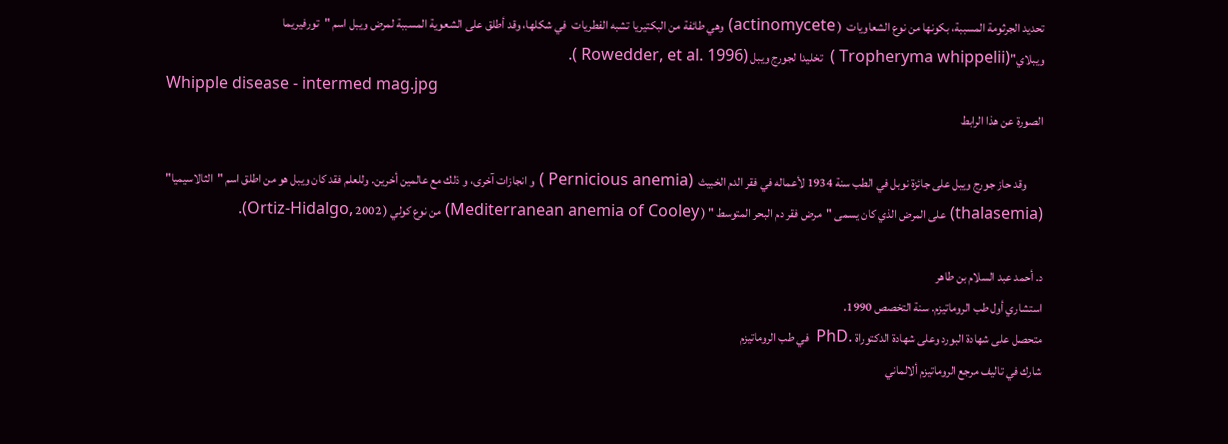تحديد الجرثومة المسببة، بكونها من نوع الشعاويات  ( actinomycete) وهي طائفة من البكتيريا تشبه الفطريات  في شكلها، وقد أطلق على الشعوية المسببة لمرض ويبل اسم "تورفيريما ويبلاي"(Tropheryma whippelii )  تخليدا لجورج ويبل (Rowedder, et al. 1996 ).
Whipple disease - intermed mag.jpg
الصورة عن هذا الرابط

       وقد حاز جورج ويبل على جائزة نوبل في الطب سنة 1934 لأعماله في فقر الدم الخبيث  (Pernicious anemia ) و انجازات آخرى، و ذلك مع عالمين أخرين. وللعلم فقد كان ويبل هو من اطلق اسم "الثالاسيميا" (thalasemia) على المرض الذي كان يسمى "مرض فقر دم البحر المتوسط " ( Mediterranean anemia of Cooley) من نوع كولي ( 2002 ,Ortiz-Hidalgo).

د. أحمد عبد السلام بن طاهر
استشاري أول طب الروماتيزم. سنة التخصص 1990.
متحصل على شهادة البورد وعلى شهادة الدكتوراة .PhD  في طب الروماتيزم
شارك في تاليف مرجع الروماتيزم ألالماني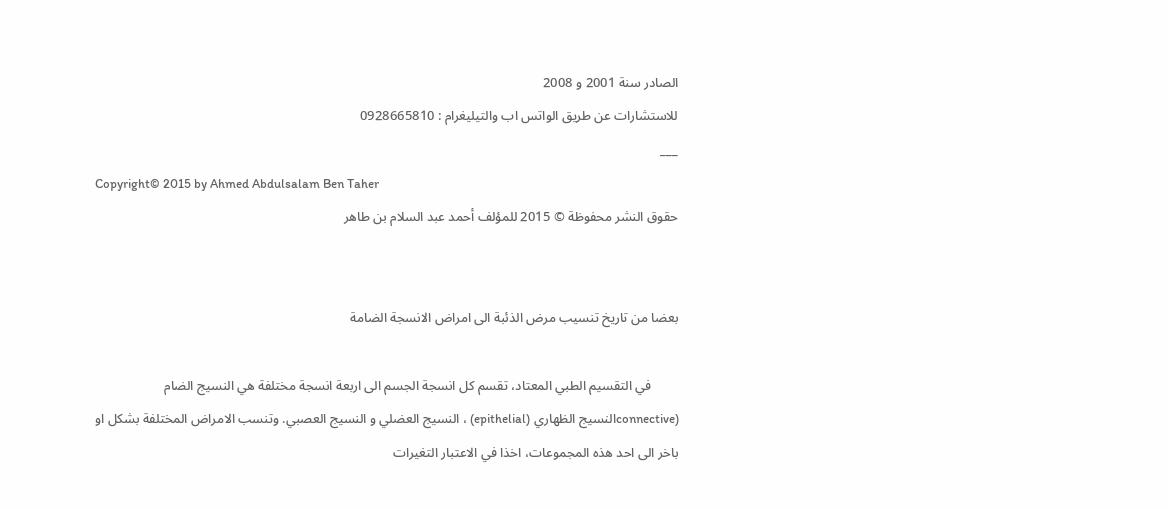الصادر سنة 2001 و 2008
للاستشارات عن طريق الواتس اب والتيليغرام : 0928665810
___
Copyright© 2015 by Ahmed Abdulsalam Ben Taher
حقوق النشر محفوظة © 2015 للمؤلف أحمد عبد السلام بن طاهر


بعضا من تاريخ تنسيب مرض الذئبة الى امراض الانسجة الضامة

        في التقسيم الطبي المعتاد، تقسم كل انسجة الجسم الى اربعة انسجة مختلفة هي النسيج الضام (connectiveالنسيج الظهاري (epithelial) ، النسيج العضلي و النسيج العصبي. وتنسب الامراض المختلفة بشكل او باخر الى احد هذه المجموعات، اخذا في الاعتبار التغيرات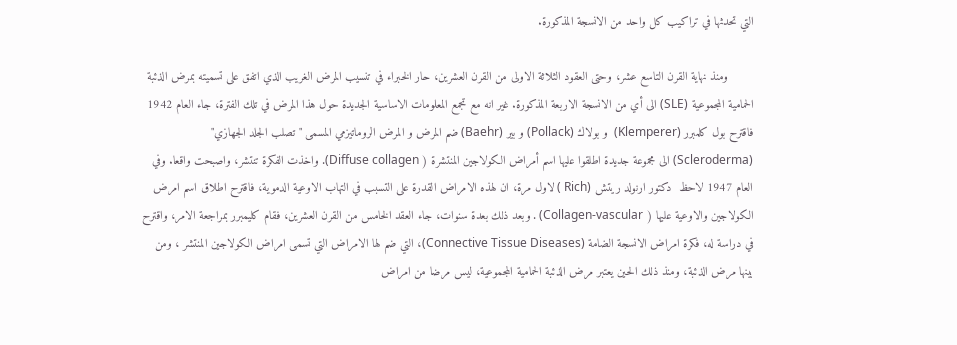التي تحدثها في تراكيب كل واحد من الانسجة المذكورة.

       ومنذ نهاية القرن التاسع عشر، وحتى العقود الثلاثة الاولى من القرن العشرين، حار الخبراء في تنسيب المرض الغريب الذي اتفق على تسميته بمرض الذئبة الحمامية المجموعية (SLE) الى أي من الانسجة الاربعة المذكورة. غير انه مع تجمع المعلومات الاساسية الجديدة حول هذا المرض في تلك الفترة، جاء العام 1942 فاقترح بول كلمبرر (Klemperer)  و بولاك (Pollack) و بير (Baehr) ضم المرض و المرض الروماتيزمي المسمى " تصلب الجلد الجهازي" (Scleroderma) الى مجموعة جديدة اطلقوا عليها اسم أمراض الكولاجين المنتشرة ( Diffuse collagen). واخذت الفكرة تنتشر، واصبحت واقعا. وفي العام 1947 لاحظ  دكتور ارنولد ريتش (Rich ) لاول مرة، ان لهذه الامراض القدرة على التسبب في التهاب الاوعية الدموية، فاقترح اطلاق اسم امرض الكولاجين والاوعية عليها ( Collagen-vascular) . وبعد ذلك بعدة سنوات، جاء العقد الخامس من القرن العشرين، فقام كليمبرر بمراجعة الامر، واقترح في دراسة له، فكرة امراض الانسجة الضامة (Connective Tissue Diseases)، التي ضم لها الامراض التي تسمى امراض الكولاجين المنتشر ، ومن بينها مرض الذئبة، ومنذ ذلك الحين يعتبر مرض الذئبة الحمامية المجموعية، ليس مرضا من امراض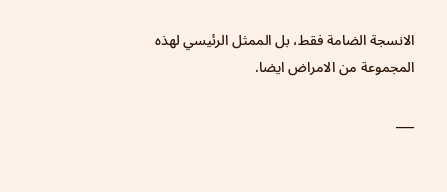الانسجة الضامة فقط، بل الممثل الرئيسي لهذه المجموعة من الامراض ايضا.

___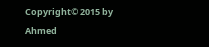Copyright© 2015 by Ahmed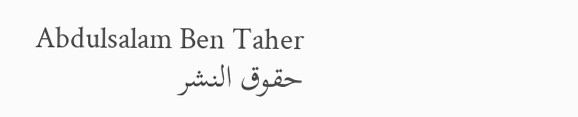Abdulsalam Ben Taher
حقوق النشر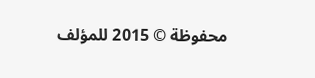محفوظة © 2015 للمؤلف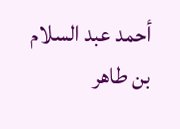أحمد عبد السلام بن طاهر